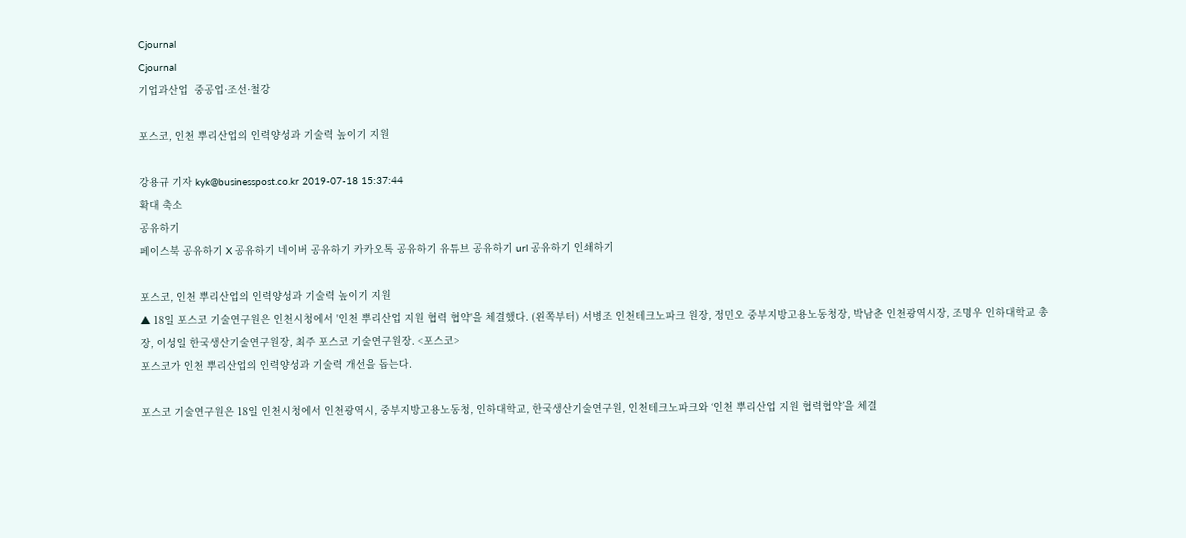Cjournal
Cjournal
기업과산업  중공업·조선·철강

포스코, 인천 뿌리산업의 인력양성과 기술력 높이기 지원

강용규 기자 kyk@businesspost.co.kr 2019-07-18 15:37:44
확대 축소
공유하기
페이스북 공유하기 X 공유하기 네이버 공유하기 카카오톡 공유하기 유튜브 공유하기 url 공유하기 인쇄하기

포스코, 인천 뿌리산업의 인력양성과 기술력 높이기 지원
▲ 18일 포스코 기술연구원은 인천시청에서 '인천 뿌리산업 지원 협력 협약'을 체결했다. (왼쪽부터) 서병조 인천테크노파크 원장, 정민오 중부지방고용노동청장, 박남춘 인천광역시장, 조명우 인하대학교 총장, 이성일 한국생산기술연구원장, 최주 포스코 기술연구원장. <포스코>
포스코가 인천 뿌리산업의 인력양성과 기술력 개선을 돕는다.

포스코 기술연구원은 18일 인천시청에서 인천광역시, 중부지방고용노동청, 인하대학교, 한국생산기술연구원, 인천테크노파크와 ‘인천 뿌리산업 지원 협력협약’을 체결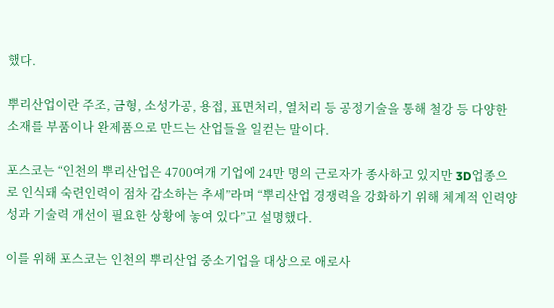했다.

뿌리산업이란 주조, 금형, 소성가공, 용접, 표면처리, 열처리 등 공정기술을 통해 철강 등 다양한 소재를 부품이나 완제품으로 만드는 산업들을 일컫는 말이다.

포스코는 “인천의 뿌리산업은 4700여개 기업에 24만 명의 근로자가 종사하고 있지만 3D업종으로 인식돼 숙련인력이 점차 감소하는 추세”라며 “뿌리산업 경쟁력을 강화하기 위해 체계적 인력양성과 기술력 개선이 필요한 상황에 놓여 있다”고 설명했다.

이를 위해 포스코는 인천의 뿌리산업 중소기업을 대상으로 애로사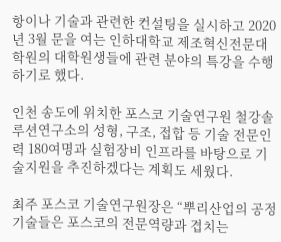항이나 기술과 관련한 컨설팅을 실시하고 2020년 3월 문을 여는 인하대학교 제조혁신전문대학원의 대학원생들에 관련 분야의 특강을 수행하기로 했다.

인천 송도에 위치한 포스코 기술연구원 철강솔루션연구소의 성형, 구조, 접합 등 기술 전문인력 180여명과 실험장비 인프라를 바탕으로 기술지원을 추진하겠다는 계획도 세웠다.

최주 포스코 기술연구원장은 “뿌리산업의 공정기술들은 포스코의 전문역량과 겹치는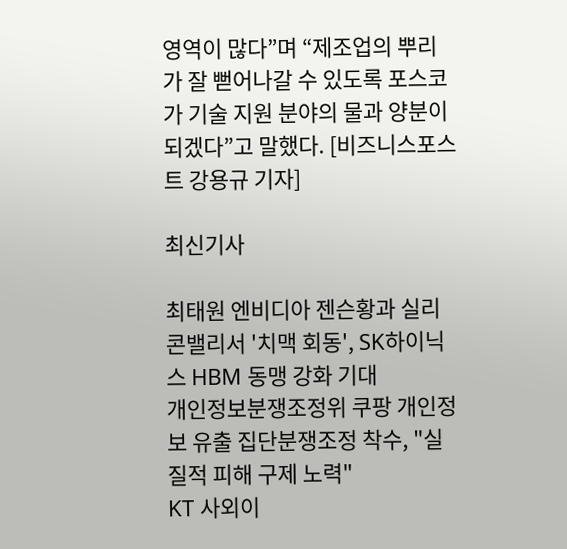영역이 많다”며 “제조업의 뿌리가 잘 뻗어나갈 수 있도록 포스코가 기술 지원 분야의 물과 양분이 되겠다”고 말했다. [비즈니스포스트 강용규 기자]

최신기사

최태원 엔비디아 젠슨황과 실리콘밸리서 '치맥 회동', SK하이닉스 HBM 동맹 강화 기대
개인정보분쟁조정위 쿠팡 개인정보 유출 집단분쟁조정 착수, "실질적 피해 구제 노력"
KT 사외이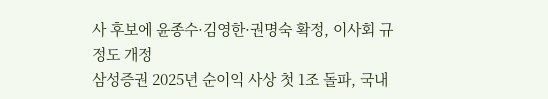사 후보에 윤종수·김영한·권명숙 확정, 이사회 규정도 개정
삼성증권 2025년 순이익 사상 첫 1조 돌파, 국내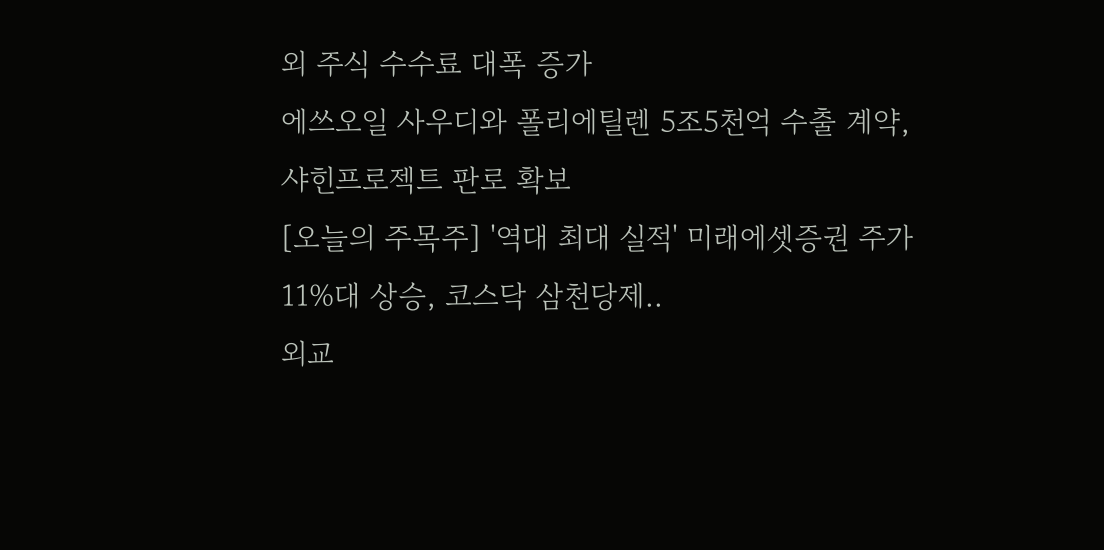외 주식 수수료 대폭 증가
에쓰오일 사우디와 폴리에틸렌 5조5천억 수출 계약, 샤힌프로젝트 판로 확보
[오늘의 주목주] '역대 최대 실적' 미래에셋증권 주가 11%대 상승, 코스닥 삼천당제..
외교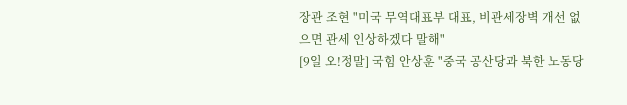장관 조현 "미국 무역대표부 대표, 비관세장벽 개선 없으면 관세 인상하겠다 말해"
[9일 오!정말] 국힘 안상훈 "중국 공산당과 북한 노동당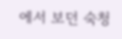에서 보던 숙청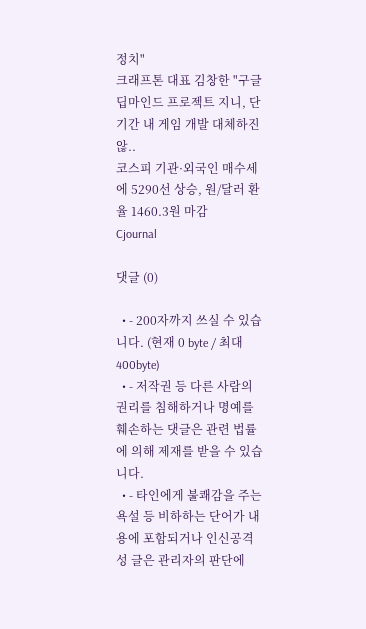정치"
크래프톤 대표 김창한 "구글 딥마인드 프로젝트 지니, 단기간 내 게임 개발 대체하진 않..
코스피 기관·외국인 매수세에 5290선 상승, 원/달러 환율 1460.3원 마감
Cjournal

댓글 (0)

  • - 200자까지 쓰실 수 있습니다. (현재 0 byte / 최대 400byte)
  • - 저작권 등 다른 사람의 권리를 침해하거나 명예를 훼손하는 댓글은 관련 법률에 의해 제재를 받을 수 있습니다.
  • - 타인에게 불쾌감을 주는 욕설 등 비하하는 단어가 내용에 포함되거나 인신공격성 글은 관리자의 판단에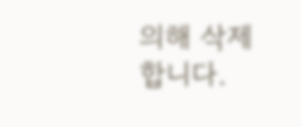의해 삭제 합니다.